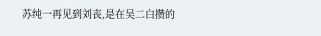苏纯一再见到刘丧,是在吴二白攒的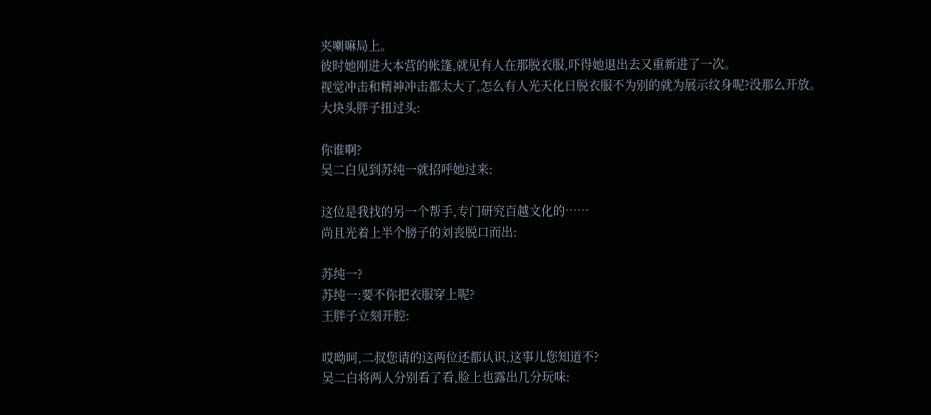夹喇嘛局上。
彼时她刚进大本营的帐篷,就见有人在那脱衣服,吓得她退出去又重新进了一次。
视觉冲击和精神冲击都太大了,怎么有人光天化日脱衣服不为别的就为展示纹身呢?没那么开放。
大块头胖子扭过头:

你谁啊?
吴二白见到苏纯一就招呼她过来:

这位是我找的另一个帮手,专门研究百越文化的……
尚且光着上半个膀子的刘丧脱口而出:

苏纯一?
苏纯一:要不你把衣服穿上呢?
王胖子立刻开腔:

哎呦呵,二叔您请的这两位还都认识,这事儿您知道不?
吴二白将两人分别看了看,脸上也露出几分玩味: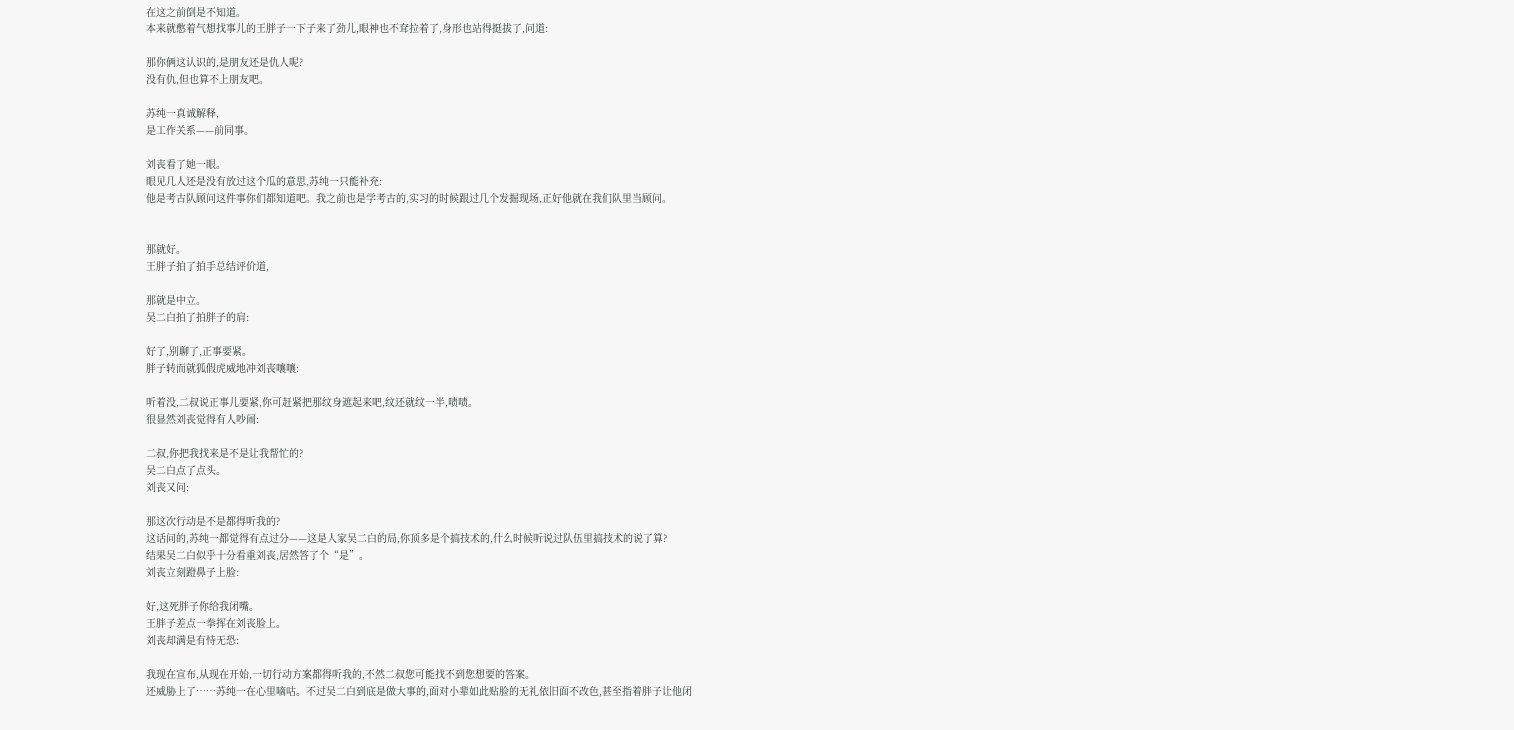在这之前倒是不知道。
本来就憋着气想找事儿的王胖子一下子来了劲儿,眼神也不耷拉着了,身形也站得挺拔了,问道:

那你俩这认识的,是朋友还是仇人呢?
没有仇,但也算不上朋友吧。

苏纯一真诚解释,
是工作关系——前同事。

刘丧看了她一眼。
眼见几人还是没有放过这个瓜的意思,苏纯一只能补充:
他是考古队顾问这件事你们都知道吧。我之前也是学考古的,实习的时候跟过几个发掘现场,正好他就在我们队里当顾问。


那就好。
王胖子拍了拍手总结评价道,

那就是中立。
吴二白拍了拍胖子的肩:

好了,别聊了,正事要紧。
胖子转而就狐假虎威地冲刘丧嚷嚷:

听着没,二叔说正事儿要紧,你可赶紧把那纹身遮起来吧,纹还就纹一半,啧啧。
很显然刘丧觉得有人吵闹:

二叔,你把我找来是不是让我帮忙的?
吴二白点了点头。
刘丧又问:

那这次行动是不是都得听我的?
这话问的,苏纯一都觉得有点过分——这是人家吴二白的局,你顶多是个搞技术的,什么时候听说过队伍里搞技术的说了算?
结果吴二白似乎十分看重刘丧,居然答了个“是”。
刘丧立刻蹬鼻子上脸:

好,这死胖子你给我闭嘴。
王胖子差点一拳挥在刘丧脸上。
刘丧却满是有恃无恐:

我现在宣布,从现在开始,一切行动方案都得听我的,不然二叔您可能找不到您想要的答案。
还威胁上了……苏纯一在心里嘀咕。不过吴二白到底是做大事的,面对小辈如此贴脸的无礼依旧面不改色,甚至指着胖子让他闭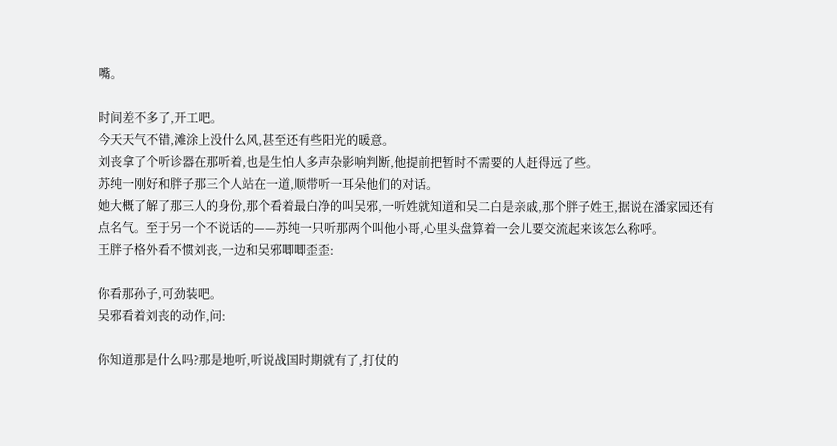嘴。

时间差不多了,开工吧。
今天天气不错,滩涂上没什么风,甚至还有些阳光的暖意。
刘丧拿了个听诊器在那听着,也是生怕人多声杂影响判断,他提前把暂时不需要的人赶得远了些。
苏纯一刚好和胖子那三个人站在一道,顺带听一耳朵他们的对话。
她大概了解了那三人的身份,那个看着最白净的叫吴邪,一听姓就知道和吴二白是亲戚,那个胖子姓王,据说在潘家园还有点名气。至于另一个不说话的——苏纯一只听那两个叫他小哥,心里头盘算着一会儿要交流起来该怎么称呼。
王胖子格外看不惯刘丧,一边和吴邪唧唧歪歪:

你看那孙子,可劲装吧。
吴邪看着刘丧的动作,问:

你知道那是什么吗?那是地听,听说战国时期就有了,打仗的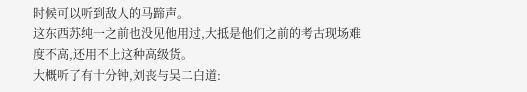时候可以听到敌人的马蹄声。
这东西苏纯一之前也没见他用过,大抵是他们之前的考古现场难度不高,还用不上这种高级货。
大概听了有十分钟,刘丧与吴二白道: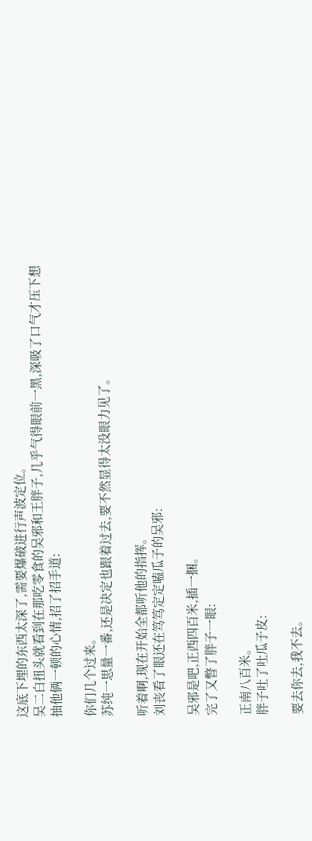这底下埋的东西太深了,需要爆破进行声波定位。
吴二白扭头就看到在那吃零食的吴邪和王胖子,几乎气得眼前一黑,深吸了口气才压下想抽他俩一顿的心情,招了招手道:

你们几个过来。
苏纯一思量一番,还是决定也跟着过去,要不然显得太没眼力见了。

听着啊,现在开始全都听他的指挥。
刘丧看了眼还在笃笃定定嗑瓜子的吴邪:

吴邪是吧,正西四百米,插一捆。
完了又瞥了胖子一眼:

正南八百米。
胖子吐了吐瓜子皮:

要去你去,我不去。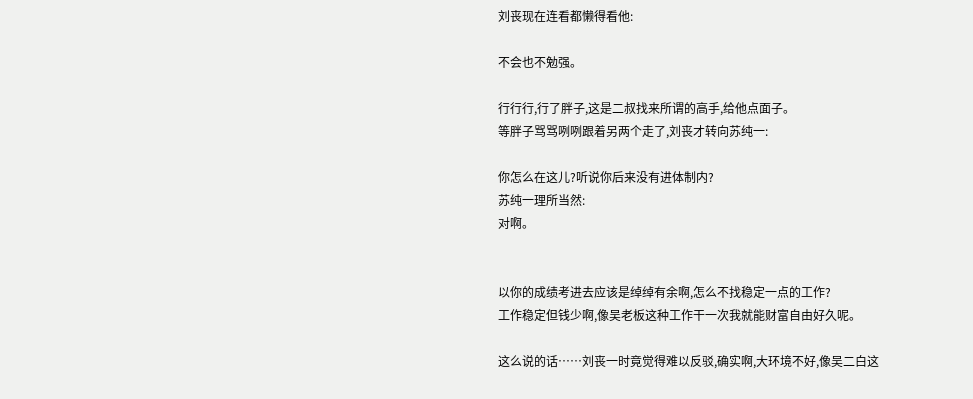刘丧现在连看都懒得看他:

不会也不勉强。

行行行,行了胖子,这是二叔找来所谓的高手,给他点面子。
等胖子骂骂咧咧跟着另两个走了,刘丧才转向苏纯一:

你怎么在这儿?听说你后来没有进体制内?
苏纯一理所当然:
对啊。


以你的成绩考进去应该是绰绰有余啊,怎么不找稳定一点的工作?
工作稳定但钱少啊,像吴老板这种工作干一次我就能财富自由好久呢。

这么说的话……刘丧一时竟觉得难以反驳,确实啊,大环境不好,像吴二白这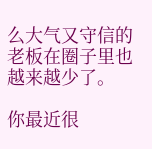么大气又守信的老板在圈子里也越来越少了。

你最近很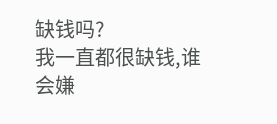缺钱吗?
我一直都很缺钱,谁会嫌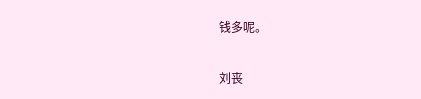钱多呢。

刘丧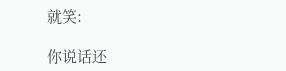就笑:

你说话还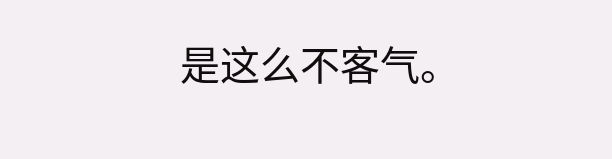是这么不客气。